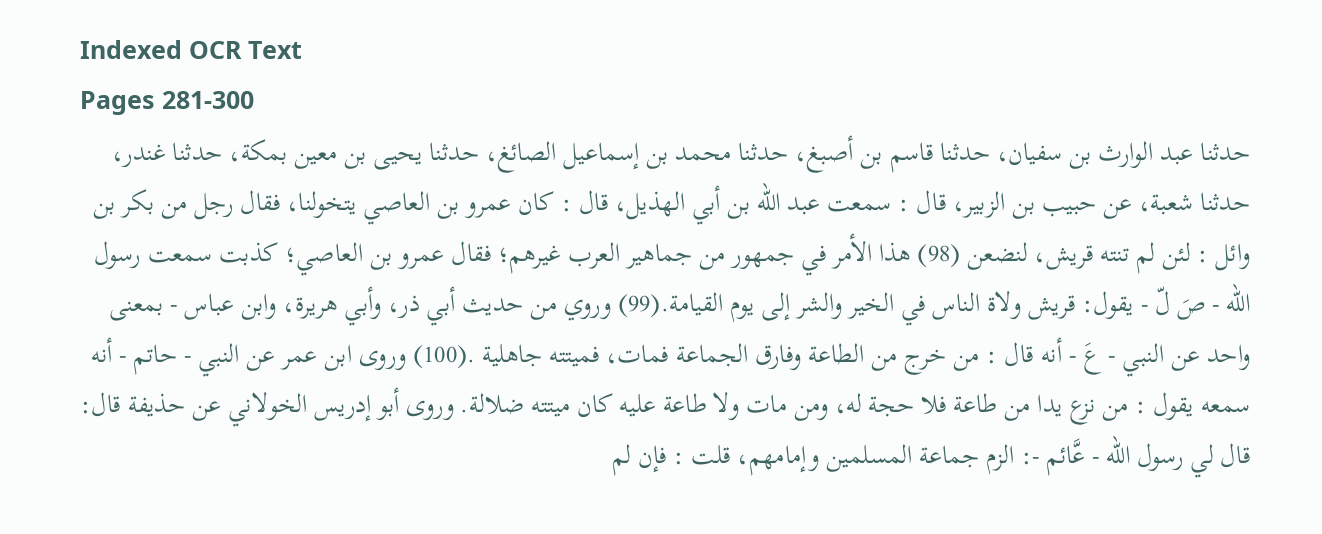Indexed OCR Text
Pages 281-300
حدثنا عبد الوارث بن سفيان، حدثنا قاسم بن أصبغ، حدثنا محمد بن إسماعيل الصائغ، حدثنا يحيى بن معين بمكة، حدثنا غندر، حدثنا شعبة، عن حبيب بن الزبير، قال : سمعت عبد الله بن أبي الهذيل، قال : كان عمرو بن العاصي يتخولنا، فقال رجل من بكر بن وائل : لئن لم تنته قريش، لنضعن (98) هذا الأمر في جمهور من جماهير العرب غيرهم؛ فقال عمرو بن العاصي؛ كذبت سمعت رسول الله - صَ لّ - يقول: قريش ولاة الناس في الخير والشر إلى يوم القيامة.(99) وروي من حديث أبي ذر، وأبي هريرة، وابن عباس - بمعنى واحد عن النبي - عَ - أنه قال : من خرج من الطاعة وفارق الجماعة فمات، فميتته جاهلية .(100) وروى ابن عمر عن النبي - حاتم - أنه سمعه يقول : من نزع يدا من طاعة فلا حجة له، ومن مات ولا طاعة عليه كان ميتته ضلالة. وروى أبو إدريس الخولاني عن حذيفة قال: قال لي رسول الله - عَّائم -: الزم جماعة المسلمين وإمامهم، قلت : فإن لم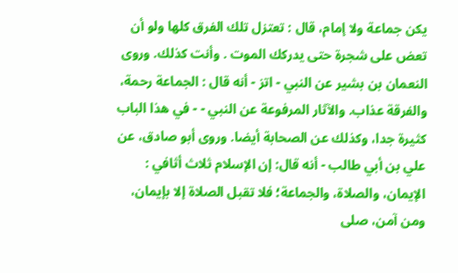يكن جماعة ولا إمام، قال : تعتزل تلك الفرق كلها ولو أن تعض على شجرة حتى يدركك الموت . وأنت كذلك. وروى النعمان بن بشير عن النبي - اتز - أنه قال : الجماعة رحمة، والفرقة عذاب. والآثار المرفوعة عن النبي - - في هذا الباب كثيرة جدا، وكذلك عن الصحابة أيضا. وروى أبو صادق، عن علي بن أبي طالب - أنه قال: إن الإسلام ثلاث أثافي : الإيمان، والصلاة، والجماعة؛ فلا تقبل الصلاة إلا بإيمان، ومن آمن، صلى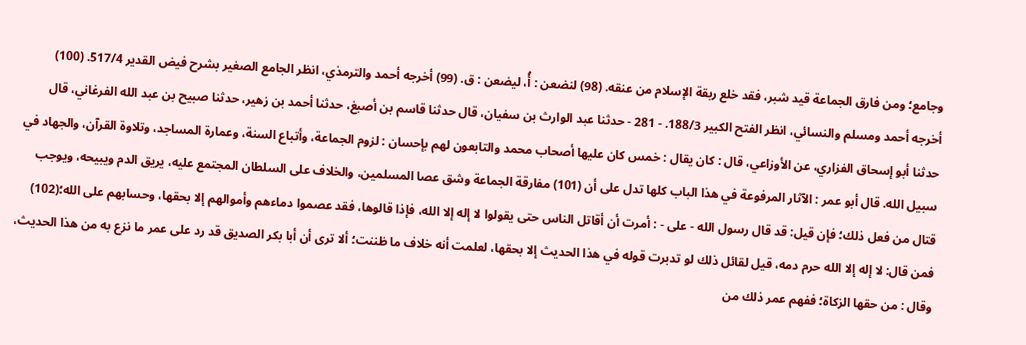وجامع؛ ومن فارق الجماعة قيد شبر، فقد خلع ربقة الإسلام من عنقه. (98) لنضعن : أُ، ليضعن : ق. (99) أخرجه أحمد والترمذي، انظر الجامع الصغير بشرح فيض القدير 517/4. (100) أخرجه أحمد ومسلم والنسائي، انظر الفتح الكبير 188/3. - 281 - حدثنا عبد الوارث بن سفيان، قال حدثنا قاسم بن أصبغ، حدثنا أحمد بن زهير، حدثنا صبيح بن عبد الله الفرغاني، قال حدثنا أبو إسحاق الفزاري، عن الأوزاعي، قال : كان يقال : خمس كان عليها أصحاب محمد والتابعون لهم بإحسان : لزوم الجماعة، وأتباع السنة، وعمارة المساجد، وتلاوة القرآن، والجهاد في سبيل الله. قال أبو عمر : الآثار المرفوعة في هذا الباب كلها تدل على أن (101) مفارقة الجماعة وشق عصا المسلمين، والخلاف على السلطان المجتمع عليه، يريق الدم ويبيحه، ويوجب قتال من فعل ذلك؛ فإن قيل: قد قال رسول الله - على - : أمرت أن أقاتل الناس حتى يقولوا لا إله إلا الله، فإذا قالوها، فقد عصموا دماءهم وأموالهم إلا بحقها، وحسابهم على الله؛(102) فمن قال: لا إله إلا الله حرم دمه، قيل لقائل ذلك لو تدبرت قوله في هذا الحديث إلا بحقها، لعلمت أنه خلاف ما ظننت؛ ألا ترى أن أبا بكر الصديق قد رد على عمر ما نزع به من هذا الحديث، وقال : من حقها الزكاة؛ ففهم عمر ذلك من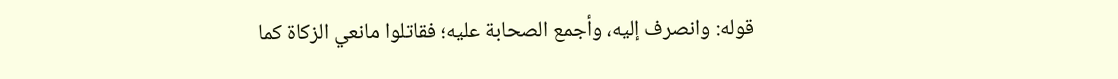قوله: وانصرف إليه، وأجمع الصحابة عليه؛ فقاتلوا مانعي الزكاة كما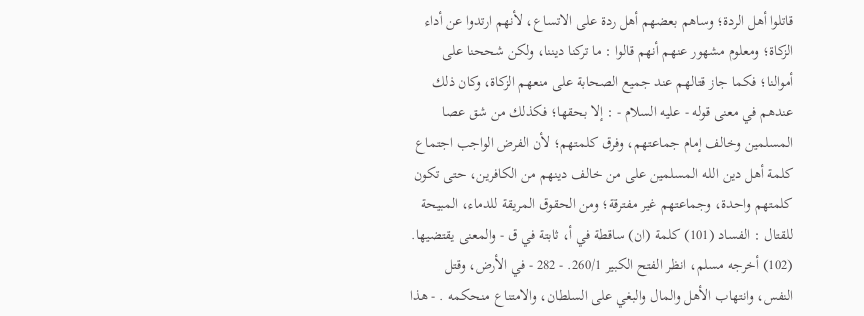قاتلوا أهل الردة؛ وساهم بعضهم أهل ردة على الاتساع، لأنهم ارتدوا عن أداء الزكاة؛ ومعلوم مشهور عنهم أنهم قالوا : ما تركنا ديننا، ولكن شححنا على أموالنا؛ فكما جاز قتالهم عند جميع الصحابة على منعهم الزكاة، وكان ذلك عندهم في معنى قوله - عليه السلام - : إلا بحقها؛ فكذلك من شق عصا المسلمين وخالف إمام جماعتهم، وفرق كلمتهم؛ لأن الفرض الواجب اجتماع كلمة أهل دين اللـه المسلمين على من خالف دينهم من الكافرين، حتى تكون كلمتهم واحدة، وجماعتهم غير مفترقة؛ ومن الحقوق المريقة للدماء، المبيحة للقتال : الفساد (101) كلمة (ان) ساقطة في أ، ثابتة في ق - والمعنى يقتضيها. (102) أخرجه مسلم، انظر الفتح الكبير 260/1. - 282 - في الأرض، وقتل النفس، وانتهاب الأهل والمال والبغي على السلطان، والامتناع منحكمه . - هذا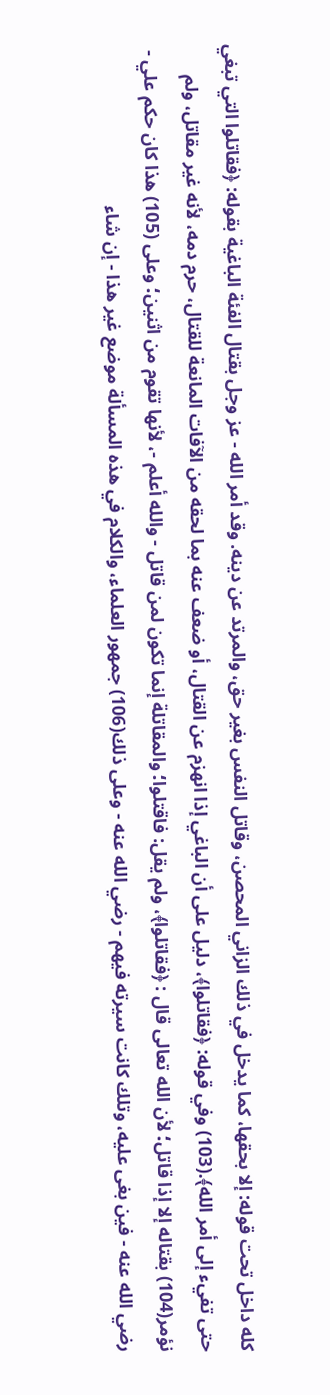كله داخل تحت قوله: إلا بحقها، كما يدخل في ذلك الزاني المحصن، وقاتل النفس بغير حق، والمرتد عن دينه. وقد أمر الله - عز وجل بقتال الفئة الباغية بقوله: ﴿فقاتلوا التي تبغي حتى تفيء إلى أمر الله﴾.(103) وفي قوله: ﴿فقاتلوا﴾، دليل على أن الباغي إذا انهزم عن القتال، أو ضعف عنه بما لحقه من الآفات المانعة للقتال، حرم دمه، لأنه غير مقاتل، ولم نؤمر(104) بقتاله إلا إذا قاتل؛ لأن الله تعالى قال : ﴿فقاتلوا﴾، ولم يقل: فاقتلوا؛ والمقاتلة إنما تكون لمن قاتل - والله أعلم -، لأنها تقوم من اثنين؛ وعلى (105) هذا كان حكم علي - رضي الله عنه - فين بغى عليه، وتلك كانت سيرته فيهم - رضي الله عنه - وعلى ذلك(106) جمهور العلماء، والكلام في هذه المسألة موضع غير هذا - إن شاء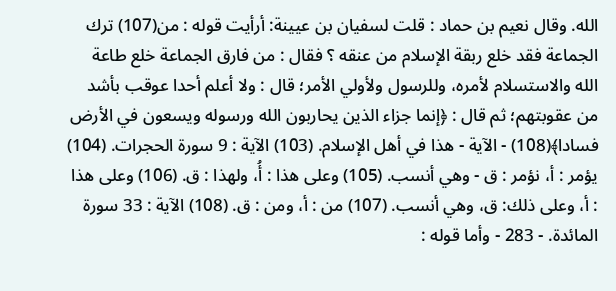الله. وقال نعيم بن حماد : قلت لسفيان بن عيينة: أرأيت قوله : من(107) ترك الجماعة فقد خلع ربقة الإسلام من عنقه ؟ فقال : من فارق الجماعة خلع طاعة الله والاستسلام لأمره، وللرسول ولأولي الأمر؛ قال : ولا أعلم أحدا عوقب بأشد من عقوبتهم؛ ثم قال : ﴿إنما جزاء الذين يحاربون الله ورسوله ويسعون في الأرض فسادا﴾(108) - الآية - هذا في أهل الإسلام. (103) الآية : 9 سورة الحجرات. (104) يؤمر : أ، نؤمر : ق - وهي أنسب. (105) وعلى هذا : أُ، ولهذا : ق. (106) وعلى هذا : أ، وعلى ذلك: ق، وهي أنسب. (107) من : أ، ومن : ق. (108) الآية : 33 سورة المائدة. - 283 - وأما قوله :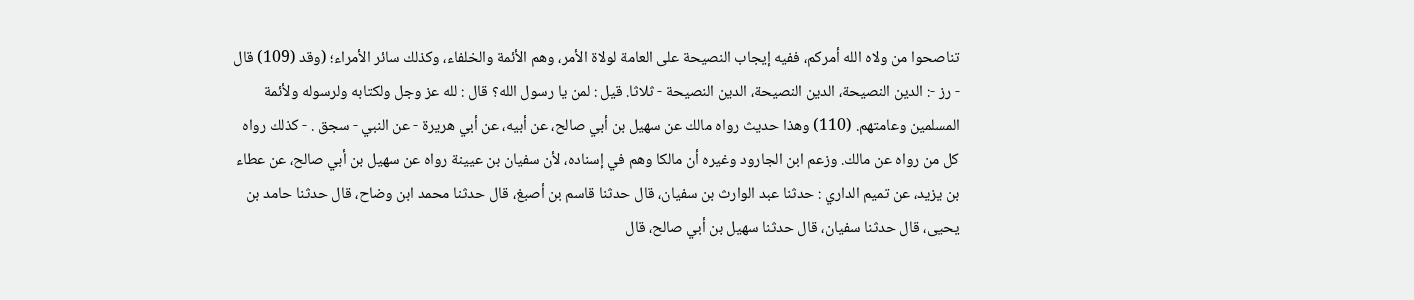تناصحوا من ولاه الله أمركم، ففيه إيجاب النصيحة على العامة لولاة الأمر، وهم الأئمة والخلفاء، وكذلك سائر الأمراء؛ (وقد (109) قال - رز -: الدين النصيحة، الدين النصيحة، الدين النصيحة - ثلاثا. قيل : لمن يا رسول الله؟ قال : لله عز وجل ولكتابه ولرسوله ولأئمة المسلمين وعامتهم. (110) وهذا حديث رواه مالك عن سهيل بن أبي صالح، عن أبيه، عن أبي هريرة - عن النبي - سجق . - كذلك رواه كل من رواه عن مالك. وزعم ابن الجارود وغيره أن مالكا وهم في إسناده، لأن سفيان بن عيينة رواه عن سهيل بن أبي صالح، عن عطاء بن يزيد، عن تميم الداري : حدثنا عبد الوارث بن سفيان، قال حدثنا قاسم بن أصبغ، قال حدثنا محمد ابن وضاح، قال حدثنا حامد بن يحيى، قال حدثنا سفيان، قال حدثنا سهيل بن أبي صالح، قال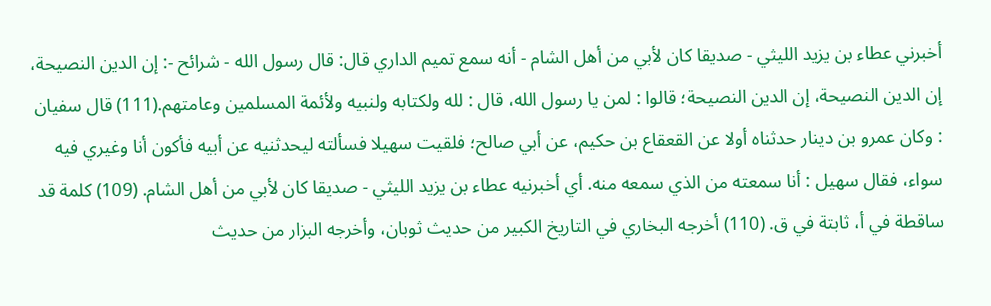أخبرني عطاء بن يزيد الليثي - صديقا كان لأبي من أهل الشام - أنه سمع تميم الداري قال: قال رسول الله - شرائح -: إن الدين النصيحة، إن الدين النصيحة، إن الدين النصيحة؛ قالوا : لمن يا رسول الله، قال : لله ولكتابه ولنبيه ولأئمة المسلمين وعامتهم.(111) قال سفيان : وكان عمرو بن دينار حدثناه أولا عن القعقاع بن حكيم، عن أبي صالح؛ فلقيت سهيلا فسألته ليحدثنيه عن أبيه فأكون أنا وغيري فيه سواء، فقال سهيل : أنا سمعته من الذي سمعه منه. أي أخبرنيه عطاء بن يزيد الليثي - صديقا كان لأبي من أهل الشام. (109) كلمة قد ساقطة في أ، ثابتة في ق. (110) أخرجه البخاري في التاريخ الكبير من حديث ثوبان، وأخرجه البزار من حديث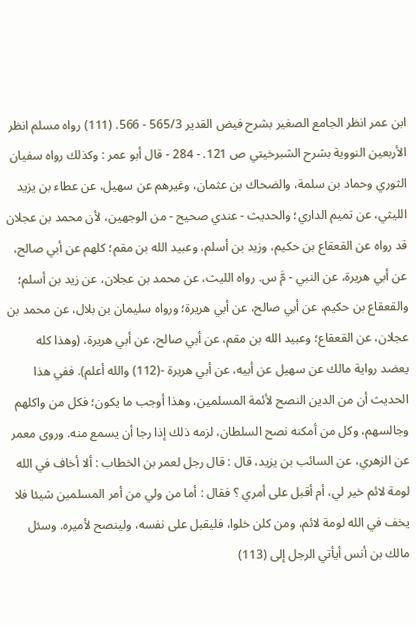ابن عمر انظر الجامع الصغير بشرح فيض القدير 565/3 - 566. (111) رواه مسلم انظر الأربعين النووية بشرح الشبرخيتي ص 121. - 284 - قال أبو عمر : وكذلك رواه سفيان الثوري وحماد بن سلمة، والضحاك بن عثمان، وغيرهم عن سهيل، عن عطاء بن يزيد الليثي، عن تميم الداري؛ والحديث - عندي صحيح - من الوجهين، لأن محمد بن عجلان قد رواه عن القعقاع بن حكيم، وزيد بن أسلم، وعبيد الله بن مقم؛ كلهم عن أبي صالح، عن أبي هريرة، عن النبي - مَّ س. رواه الليث، عن محمد بن عجلان، عن زيد بن أسلم؛ والقعقاع بن حكيم، عن أبي صالح، عن أبي هريرة؛ ورواه سليمان بن بلال، عن محمد بن عجلان، عن القعقاع؛ وعبيد الله بن مقم، عن أبي صالح، عن أبي هريرة، (وهذا كله يعضد رواية مالك عن سهيل عن أبيه، عن أبي هريرة -(112) والله أعلم). ففي هذا الحديث أن من الدين النصح لأئمة المسلمين، وهذا أوجب ما يكون؛ فكل من واكلهم وجالسهم، وكل من أمكنه نصح السلطان، لزمه ذلك إذا رجا أن يسمع منه. وروى معمر عن الزهري، عن السائب بن يزيد، قال : قال رجل لعمر بن الخطاب : ألا أخاف في الله لومة لائم خير لي، أم أقبل على أمري ؟ فقال : أما من ولي من أمر المسلمين شيئا فلا يخف في الله لومة لائم، ومن كلن خلوا، فليقبل على نفسه، ولينصح لأميره. وسئل مالك بن أنس أيأتي الرجل إلى (113)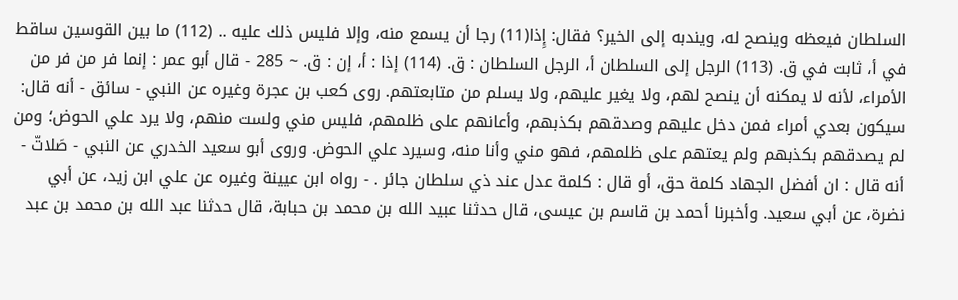السلطان فيعظه وينصح له، ويندبه إلى الخير؟ فقال: إِذا(11) رجا أن يسمع منه، وإلا فليس ذلك عليه .. (112) ما بين القوسين ساقط في أ، ثابت في ق. (113) الرجل إلى السلطان أ، الرجل السلطان : ق. (114) إذا : أ، إن : ق. ~ 285 - قال أبو عمر : إنما فر من فر من الأمراء، لأنه لا يمكنه أن ينصح لهم، ولا يغير عليهم، ولا يسلم من متابعتهم. روى كعب بن عجرة وغيره عن النبي - سائق - أنه قال: سيكون بعدي أمراء فمن دخل عليهم وصدقهم بكذبهم، وأعانهم على ظلمهم، فليس مني ولست منهم، ولا يرد علي الحوض؛ ومن لم يصدقهم بكذبهم ولم يعتهم على ظلمهم، فهو مني وأنا منه، وسيرد علي الحوض. وروى أبو سعيد الخدري عن النبي - صَلاتّ - أنه قال : ان أفضل الجهاد كلمة حق، أو قال : كلمة عدل عند ذي سلطان جائر . - رواه ابن عيينة وغيره عن علي ابن زيد، عن أبي نضرة، عن أبي سعيد. وأخبرنا أحمد بن قاسم بن عيسى، قال حدثنا عبيد الله بن محمد بن حبابة، قال حدثنا عبد الله بن محمد بن عبد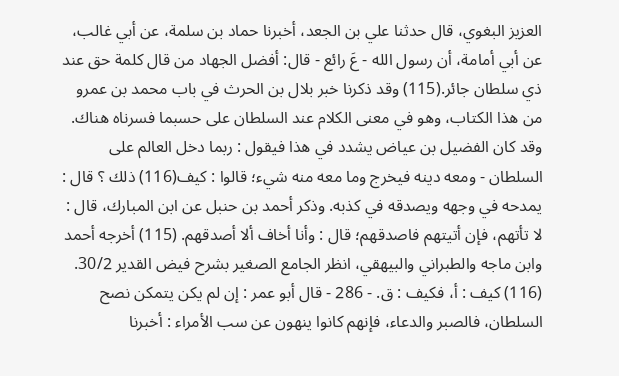العزيز البغوي، قال حدثنا علي بن الجعد، أخبرنا حماد بن سلمة، عن أبي غالب، عن أبي أمامة، أن رسول الله - عَ رائع - قال: أفضل الجهاد من قال كلمة حق عند ذي سلطان جائر.(115) وقد ذكرنا خبر بلال بن الحرث في باب محمد بن عمرو من هذا الكتاب، وهو في معنى الكلام عند السلطان على حسبما فسرناه هناك. وقد كان الفضيل بن عياض يشدد في هذا فيقول : ربما دخل العالم على السلطان - ومعه دينه فيخرج وما معه منه شيء؛ قالوا : كيف(116) ذلك ؟ قال : يمدحه في وجهه ويصدقه في كذبه. وذكر أحمد بن حنبل عن ابن المبارك، قال : لا تأتهم، فإن أتيتهم فاصدقهم؛ قال : وأنا أخاف ألا أصدقهم. (115) أخرجه أحمد وابن ماجه والطبراني والبيهقي، انظر الجامع الصغير بشرح فيض القدير 30/2. (116) كيف : أ، فكيف : ق. - 286 - قال أبو عمر : إن لم يكن يتمكن نصح السلطان، فالصبر والدعاء، فإنهم كانوا ينهون عن سب الأمراء : أخبرنا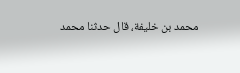محمد بن خليفة، قال حدثنا محمد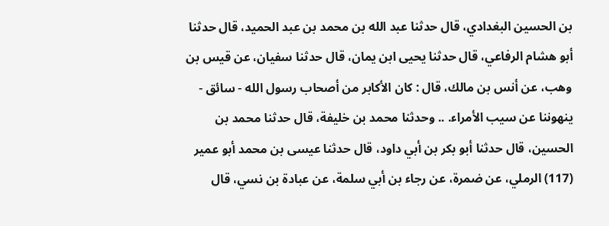بن الحسين البغدادي، قال حدثنا عبد الله بن محمد بن عبد الحميد، قال حدثنا أبو هشام الرفاعي، قال حدثنا يحيى ابن يمان، قال حدثنا سفيان، عن قيس بن وهب، عن أنس بن مالك، قال : كان الأكابر من أصحاب رسول الله - سائق - ينهوننا عن سيب الأمراء. .. وحدثنا محمد بن خليفة، قال حدثنا محمد بن الحسين، قال حدثنا أبو بكر بن أبي داود، قال حدثنا عيسى بن محمد أبو عمير (117) الرملي، عن ضمرة، عن رجاء بن أبي سلمة، عن عبادة بن نسي، قال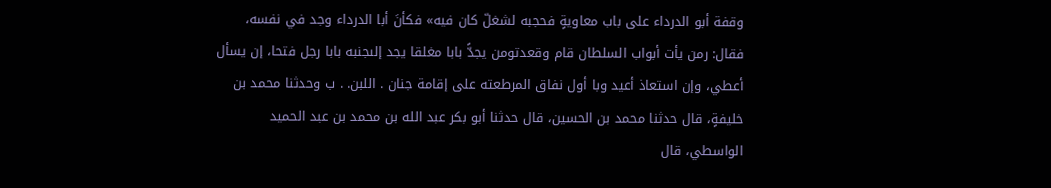وقفة أبو الدرداء على باب معاويةٍ فحجبه لشغلّ كان فيه» فكأنَ أبا الدرداء وجد في نفسه، فقال: رمن يأت أبواب السلطان قام وقعدتومن يجدًّ بابا مغلقا يجد إلىجنبه بابا رجل فتحا، إن يسأل أعطي، وإن استعاذ أعيد وبا أول نفاق المرطعته على إقامة جنان . اللبن. . ب وحدثنا محمد بن خليفةٍ، قال حدثنا محمد بن الحسين، قال حدثنا أبو بكر عبد الله بن محمد بن عبد الحميد الواسطي، قال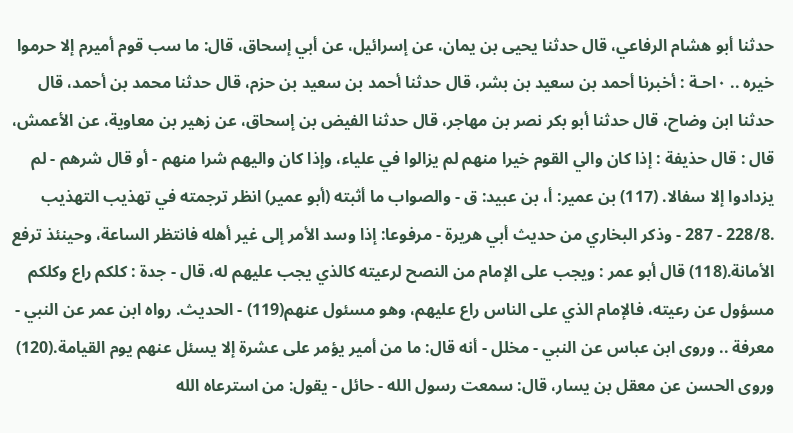حدثنا أبو هشام الرفاعي، قال حدثنا يحيى بن يمان، عن إسرائيل، عن أبي إسحاق، قال: ما سب قوم أميرم إلا حرموا خیره .. ٠احـة : أخبرنا أحمد بن سعيد بن بشر، قال حدثنا أحمد بن سعيد بن حزم، قال حدثنا محمد بن أحمد، قال حدثنا ابن وضاح، قال حدثنا أبو بكر نصر بن مهاجر، قال حدثنا الفيض بن إسحاق، عن زهير بن معاوية، عن الأعمش، قال : قال حذيفة : إذا كان والي القوم خيرا منهم لم يزالوا في علياء، وإذا كان واليهم شرا منهم - أو قال شرهم - لم يزدادوا إلا سفالا. (117) بن عمير: أ، بن عبيد: ق - والصواب ما أثبته (أبو عمير) انظر ترجمته في تهذيب التهذيب .228/8 - 287 - وذكر البخاري من حديث أبي هريرة - مرفوعا: إذا وسد الأمر إلى غير أهله فانتظر الساعة، وحينئذ ترفع الأمانة.(118) قال أبو عمر : ويجب على الإمام من النصح لرعيته كالذي يجب عليهم له، قال - جدة : كلكم راع وكلكم مسؤول عن رعيته، فالإمام الذي على الناس راع عليهم، وهو مسئول عنهم(119) - الحديث. رواه ابن عمر عن النبي - معرفة .. وروى ابن عباس عن النبي - مخلل - أنه قال: ما من أمير يؤمر على عشرة إلا يسئل عنهم يوم القيامة.(120) وروى الحسن عن معقل بن يسار، قال: سمعت رسول الله - حائل - يقول: من استرعاه الله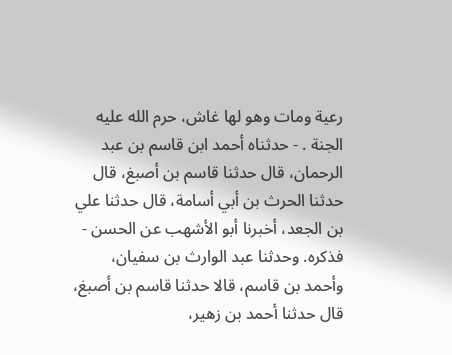رعية ومات وهو لها غاش، حرم الله عليه الجنة . - حدثناه أحمد ابن قاسم بن عبد الرحمان، قال حدثنا قاسم بن أصبغ، قال حدثنا الحرث بن أبي أسامة، قال حدثنا علي بن الجعد، أخبرنا أبو الأشهب عن الحسن - فذكره. وحدثنا عبد الوارث بن سفيان، وأحمد بن قاسم، قالا حدثنا قاسم بن أصبغ، قال حدثنا أحمد بن زهير،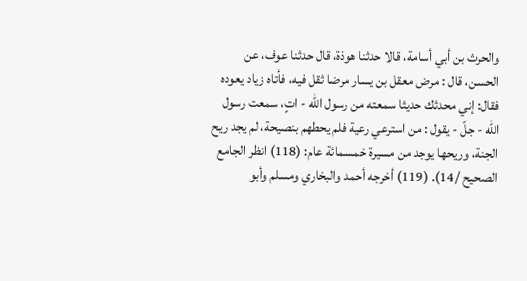والحرث بن أبي أسامة، قالا حدثنا هوذة، قال حدثنا عوف، عن الحسن، قال : مرض معقل بن يسار مرضا ثقل فيه، فأتاه زياد يعوده فقال: إني محدثك حديثا سمعته من رسول الله - اتٍ، سمعت رسول الله - جلّ - يقول : من استرعي رعية فلم يحطهم بنصيحة، لم يجد ريح الجنة، وريحها يوجد من مسيرة خمسمائة عام: (118) انظر الجامع الصحيح /14). (119) أخرجه أحمد والبخاري ومسلم وأبو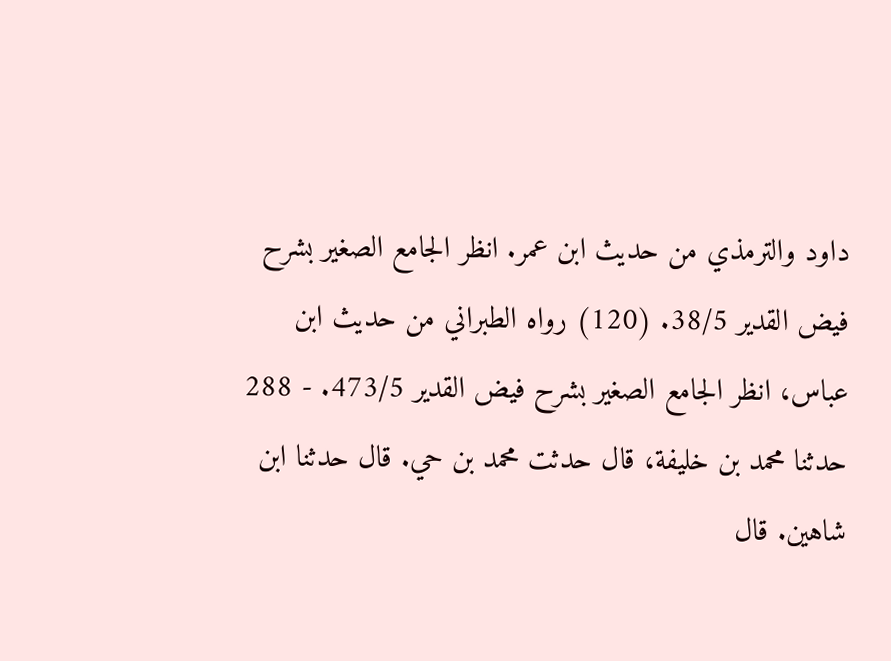داود والترمذي من حديث ابن عمر. انظر الجامع الصغير بشرح فيض القدير 38/5. (120) رواه الطبراني من حديث ابن عباس، انظر الجامع الصغير بشرح فيض القدير 473/5. - 288 حدثنا محمد بن خليفة، قال حدثت محمد بن حي. قال حدثنا ابن شاهين. قال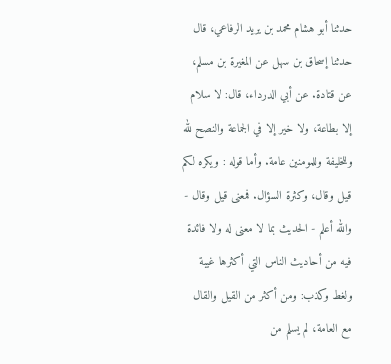حدثنا أبو هشام محمد بن يريد الرفاعي، قال حدثنا إسحاق بن سهل عن المغيرة بن مسلم، عن قتادة. عن أبي الدرداء، قال: لا سلام إلا بطاعة، ولا خير إلا في الجماعة والنصح لله وللخليفة وللمومنين عامة. وأما قوله : ويكره لكم قيل وقال، وكثرة السؤال. فمعنى قيل وقال - والله أعلم - الحديث بما لا معنى له ولا فائدة فيه من أحاديث الناس التي أكثرها غيبة ولغط وكذب: ومن أكثر من القيل والقال مع العامة، لم يسلم من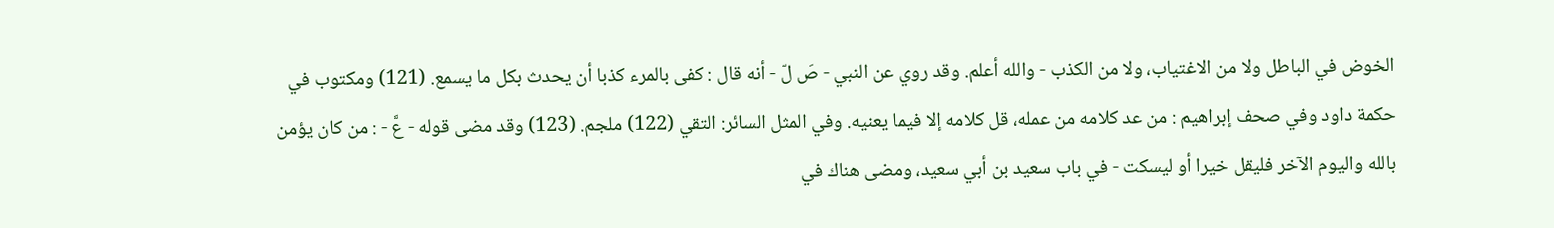الخوض في الباطل ولا من الاغتياب، ولا من الكذب - والله أعلم. وقد روي عن النبي - صَ لّ - أنه قال : كفى بالمرء كذبا أن يحدث بكل ما يسمع. (121) ومكتوب في حكمة داود وفي صحف إبراهيم : من عد كلامه من عمله، قل كلامه إلا فيما يعنيه. وفي المثل السائر: التقي (122) ملجم. (123) وقد مضى قوله - عَّ - : من كان يؤمن بالله واليوم الآخر فليقل خيرا أو ليسكت - في باب سعيد بن أبي سعيد، ومضى هناك في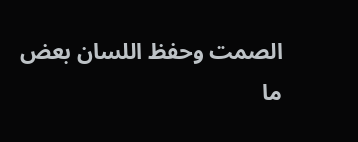الصمت وحفظ اللسان بعض ما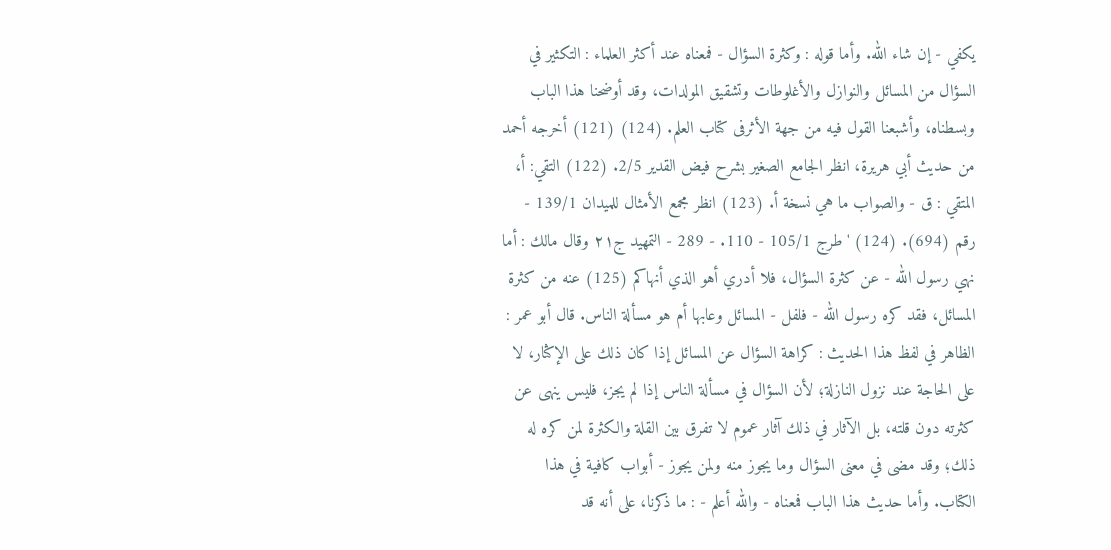يكفي - إن شاء الله. وأما قوله : وكثرة السؤال - فمعناه عند أكثر العلماء : التكثير في السؤال من المسائل والنوازل والأغلوطات وتشقيق المولدات، وقد أوضحنا هذا الباب وبسطناه، وأشبعنا القول فيه من جهة الأثرفى كتاب العلم. (124) (121) أخرجه أحمد من حديث أبي هريرة، انظر الجامع الصغير بشرح فيض القدير 2/5. (122) التقي: أ، المتقي : ق - والصواب ما هي نسخة أ. (123) انظر مجمع الأمثال للميدان 139/1 - رقم (694). (124) 'طرج 105/1 - 110. - 289 - التمهيد ج٢١ وقال مالك : أما نهي رسول الله - عن كثرة السؤال، فلا أدري أهو الذي أنهاكم (125) عنه من كثرة المسائل، فقد كره رسول الله - فلفل - المسائل وعابها أم هو مسألة الناس. قال أبو عمر : الظاهر في لفظ هذا الحديث : كراهة السؤال عن المسائل إذا كان ذلك على الإكثار، لا على الحاجة عند نزول النازلة؛ لأن السؤال في مسألة الناس إذا لم يجز، فليس ينهى عن كثرته دون قلته، بل الآثار في ذلك آثار عموم لا تفرق بين القلة والكثرة لمن كره له ذلك؛ وقد مضى في معنى السؤال وما يجوز منه ولمن يجوز - أبواب كافية في هذا الكتاب. وأما حديث هذا الباب فمعناه - والله أعلم - : ما ذكرنا، على أنه قد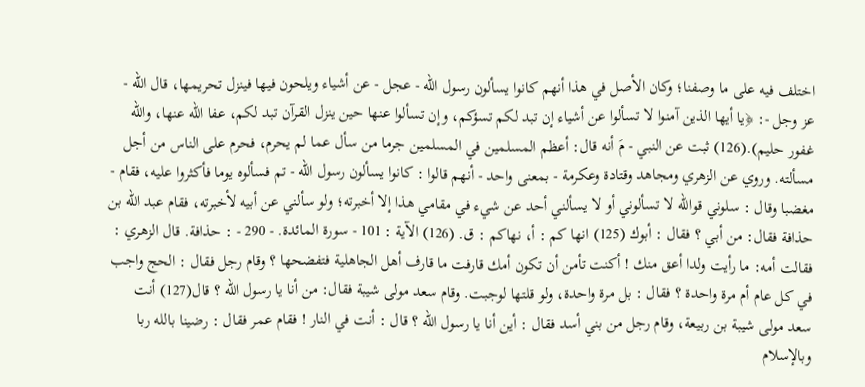اختلف فيه على ما وصفنا؛ وكان الأصل في هذا أنهم كانوا يسألون رسول الله - عجل - عن أشياء ويلحون فيها فينزل تحريمها، قال الله - عز وجل -: ﴿يا أيها الذين آمنوا لا تسألوا عن أشياء إن تبد لكم تسؤكم، وإن تسألوا عنها حين ينزل القرآن تبد لكم، عفا الله عنها، والله غفور حليم).(126) ثبت عن النبي - مَ أنه قال: أعظم المسلمين في المسلمين جرما من سأل عما لم يحرم، فحرم على الناس من أجل مسألته. وروي عن الزهري ومجاهد وقتادة وعكرمة - بمعنى واحد - أنهم قالوا : كانوا يسألون رسول الله - تم فسألوه يوما فأكثروا عليه، فقام - مغضبا وقال : سلوني قوالله لا تسألوني أو لا يسألني أحد عن شيء في مقامي هذا إلا أخبرته؛ ولو سألني عن أبيه لأخبرته، فقام عبد الله بن حذافة فقال: من أبي ؟ فقال : أبوك (125) انها كم : أ، نهاكم : ق. (126) الآية : 101 - سورة المائدة. - 290 - : حذافة. قال الزهري : فقالت أمه: ما رأيت ولدا أعق منك ! أكنت تأمن أن تكون أمك قارفت ما قارف أهل الجاهلية فتفضحها ؟ وقام رجل فقال : الحج واجب في كل عام أم مرة واحدة ؟ فقال : بل مرة واحدة، ولو قلتها لوجبت. وقام سعد مولى شيبة فقال: من أنا يا رسول الله ؟ قال(127) أنت سعد مولى شيبة بن ربيعة، وقام رجل من بني أسد فقال : أين أنا يا رسول الله ؟ قال : أنت في النار ! فقام عمر فقال : رضينا بالله ربا وبالإسلام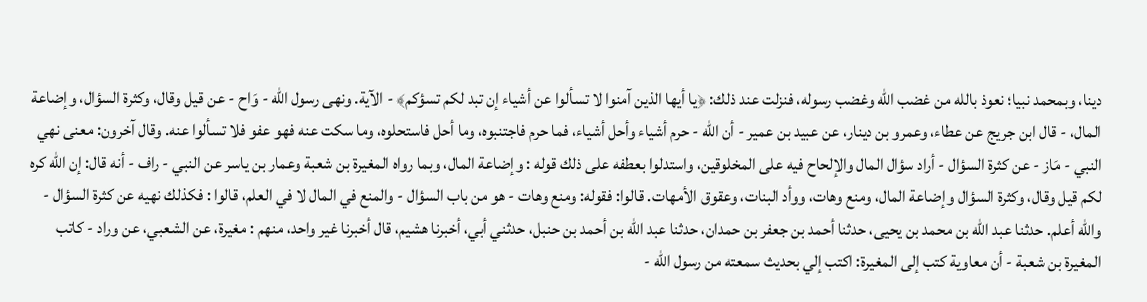دينا، وبمحمد نبيا؛ نعوذ بالله من غضب الله وغضب رسوله، فنزلت عند ذلك: ﴿يا أيها الذين آمنوا لا تسألوا عن أشياء إن تبد لكم تسؤكم﴾ - الآية. ونهى رسول الله - وَاح - عن قيل وقال، وكثرة السؤال، وإضاعة المال، - قال ابن جريج عن عطاء، وعمرو بن دینار، عن عبيد بن عمير - أن الله - حرم أشياء وأحل أشياء، فما حرم فاجتنبوه، وما أحل فاستحلوه، وما سكت عنه فهو عفو فلا تسألوا عنه. وقال آخرون: معنى نهي النبي - مَاز - عن كثرة السؤال - أراد سؤال المال والإلحاح فيه على المخلوقين، واستدلوا بعطفه على ذلك قوله : وإضاعة المال، وبما رواه المغيرة بن شعبة وعمار بن ياسر عن النبي - راف - أنه قال: إن الله كره لكم قيل وقال، وكثرة السؤال وإضاعة المال، ومنع وهات، ووأد البنات، وعقوق الأمهات. قالوا: فقوله: ومنع وهات - هو من باب السؤال - والمنع في المال لا في العلم، قالوا : فكذلك نهيه عن كثرة السؤال - والله أعلم. حدثنا عبد الله بن محمد بن يحيى، حدثنا أحمد بن جعفر بن حمدان، حدثنا عبد الله بن أحمد بن حنبل، حدثني أبي، أخبرنا هشيم، قال أخبرنا غير واحد، منهم : مغيرة، عن الشعبي، عن وراد - كاتب المغيرة بن شعبة - أن معاوية كتب إلى المغيرة: اكتب إلي بحديث سمعته من رسول الله -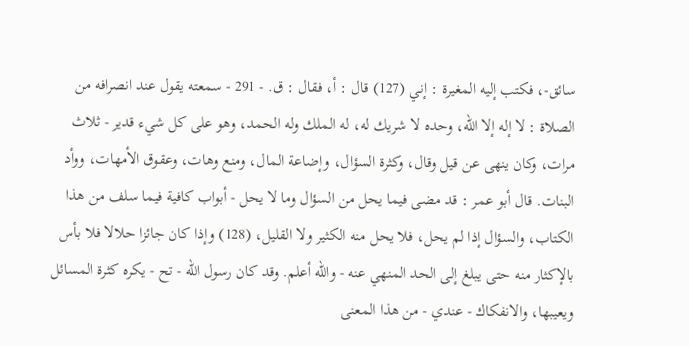سائق-، فكتب إليه المغيرة : إني (127) قال : أ، فقال : ق. - 291 - سمعته يقول عند انصرافه من الصلاة : لا إله إلا الله، وحده لا شريك له، له الملك وله الحمد، وهو على كل شيء قدير - ثلاث مرات، وكان ينهى عن قيل وقال، وكثرة السؤال، وإضاعة المال، ومنع وهات، وعقوق الأمهات، ووأد البنات. قال أبو عمر : قد مضى فيما يحل من السؤال وما لا يحل - أبواب كافية فيما سلف من هذا الكتاب، والسؤال إذا لم يحل، فلا يحل منه الكثير ولا القليل، (128) وإذا كان جائزا حلالا فلا بأس بالإكثار منه حتى يبلغ إلى الحد المنهي عنه - والله أعلم. وقد كان رسول الله - تح - يكره كثرة المسائل ويعيبها، والانفكاك - عندي - من هذا المعنى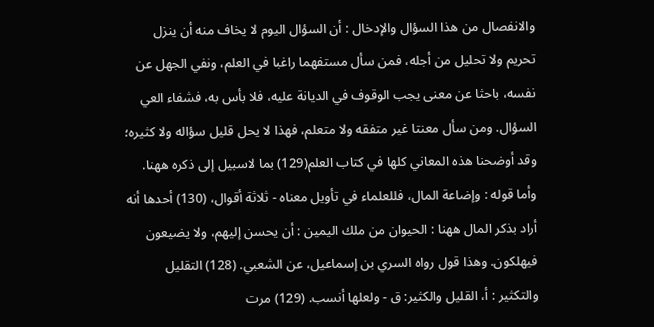والانفصال من هذا السؤال والإدخال : أن السؤال اليوم لا يخاف منه أن ينزل تحريم ولا تحليل من أجله، فمن سأل مستفهما راغبا في العلم، ونفي الجهل عن نفسه، باحثا عن معنى يجب الوقوف في الديانة علیه، فلا بأس به، فشفاء العي السؤال. ومن سأل معنتا غير متفقه ولا متعلم، فهذا لا يحل قليل سؤاله ولا كثيره؛ وقد أوضحنا هذه المعاني كلها في كتاب العلم(129) بما لاسبيل إلى ذکره ههنا. وأما قوله : وإضاعة المال، فللعلماء في تأويل معناه - ثلاثة أقوال، (130) أحدها أنه أراد بذكر المال ههنا : الحيوان من ملك اليمين : أن يحسن إليهم، ولا يضيعون فيهلكون. وهذا قول رواه السري بن إسماعيل، عن الشعبي. (128) التقليل والتكثير : أ، القليل والكثير: ق - ولعلها أنسب. (129) مرت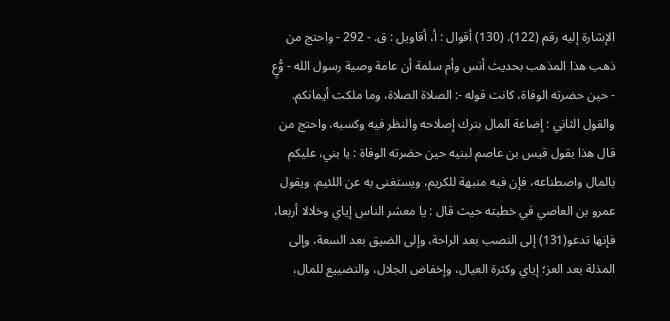الإشارة إليه رقم (122). (130) أقوال : أ، أقاويل : ق. - 292 - واحتج من ذهب هذا المذهب بحديث أنس وأم سلمة أن عامة وصية رسول الله - وُّعٍ - حين حضرته الوفاة، كانت قوله -: الصلاة الصلاة، وما ملكت أيمانكم. والقول الثاني : إضاعة المال بترك إصلاحه والنظر فيه وكسبه، واحتج من قال هذا بقول قيس بن عاصم لبنيه حين حضرته الوفاة : يا بني، عليكم بالمال واصطناعه، فإن فيه منبهة للكريم، ويستغنى به عن اللئيم. ويقول عمرو بن العاصي في خطبته حيث قال : يا معشر الناس إياي وخلالا أربعا، فإنها تدعو(131) إلى النصب بعد الراحة، وإلى الضيق بعد السعة، وإلى المذلة بعد العز؛ إياي وكثرة العيال، وإخفاض الجلال، والتضييع للمال،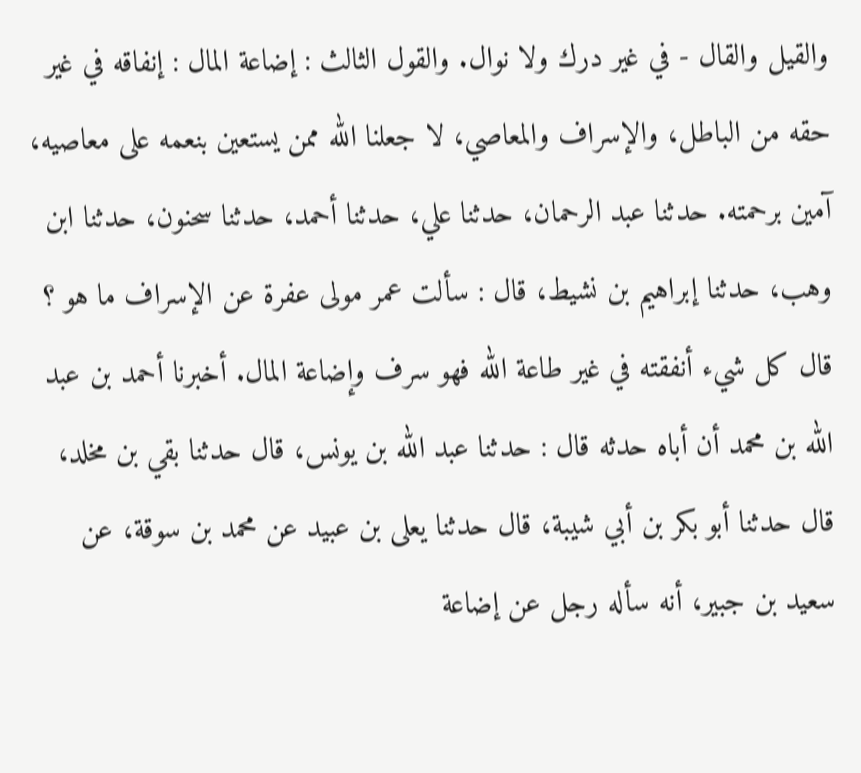والقيل والقال - في غير درك ولا نوال. والقول الثالث : إضاعة المال : إنفاقه في غير حقه من الباطل، والإسراف والمعاصي، لا جعلنا الله ممن يستعين بنعمه على معاصيه، آمين برحمته. حدثنا عبد الرحمان، حدثنا علي، حدثنا أحمد، حدثنا سحنون، حدثنا ابن وهب، حدثنا إبراهيم بن نشيط، قال : سألت عمر مولى عفرة عن الإسراف ما هو ؟ قال كل شيء أنفقته في غير طاعة الله فهو سرف وإضاعة المال. أخبرنا أحمد بن عبد الله بن محمد أن أباه حدثه قال : حدثنا عبد الله بن يونس، قال حدثنا بقي بن مخلد، قال حدثنا أبو بكر بن أبي شيبة، قال حدثنا يعلى بن عبيد عن محمد بن سوقة، عن سعيد بن جبير، أنه سأله رجل عن إضاعة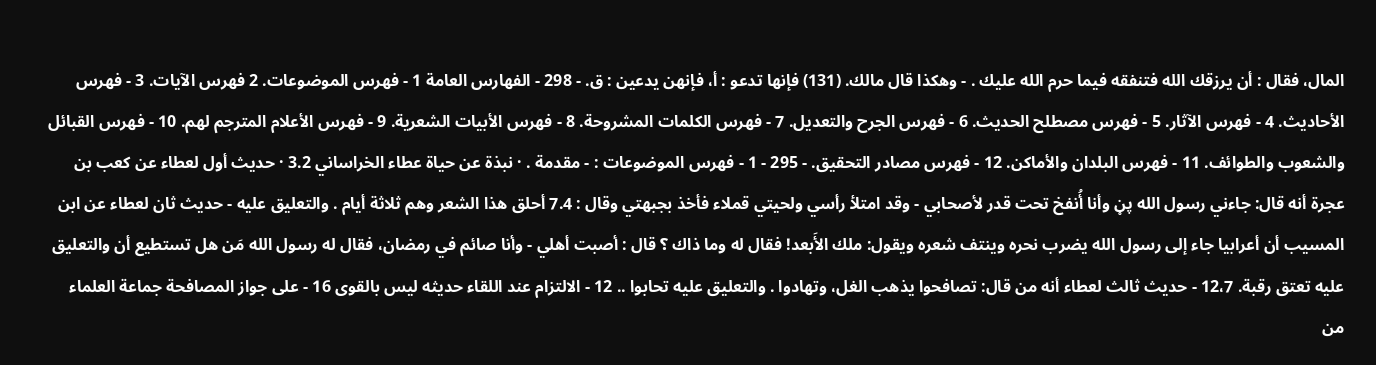المال، فقال : أن يرزقك الله فتنفقه فيما حرم الله عليك . - وهكذا قال مالك. (131) فإنها تدعو : أ، فإنهن يدعين : ق. - 298 - الفهارس العامة 1 - فهرس الموضوعات. 2 فهرس الآيات. 3 - فهرس الأحاديث. 4 - فهرس الآثار. 5 - فهرس مصطلح الحديث. 6 - فهرس الجرح والتعديل. 7 - فهرس الكلمات المشروحة. 8 - فهرس الأبيات الشعرية. 9 - فهرس الأعلام المترجم لهم. 10 - فهرس القبائل والشعوب والطوائف. 11 - فهرس البلدان والأماكن. 12 - فهرس مصادر التحقيق. - 295 - 1 - فهرس الموضوعات : - مقدمة . · نبذة عن حياة عطاء الخراساني 3.2 · حدیث أول لعطاء عن کعب بن عجرة أنه قال: جاءني رسول الله پڼ وأنا أُنفخ تحت قدر لأصحابي - وقد امتلأ رأسي ولحيتي قملاء فأخذ بجبهتي وقال : 7.4 أحلق هذا الشعر وھم ثلاثة أيام . والتعليق عليه - حديث ثان لعطاء عن ابن المسيب أن أعرابيا جاء إلى رسول الله يضرب نحره وينتف شعره ويقول: ملك الأَبعد! فقال له وما ذاك ؟ قال : أصبت أهلي - وأنا صائم في رمضان، فقال له رسول الله مَن هل تستطيع أن والتعليق عليه تعتق رقبة. 12،7 - حديث ثالث لعطاء أنه من قال: تصافحوا يذهب الغل، وتهادوا . والتعليق عليه تحابوا .. 12 - الالتزام عند اللقاء حديثه ليس بالقوى 16 - على جواز المصافحة جماعة العلماء من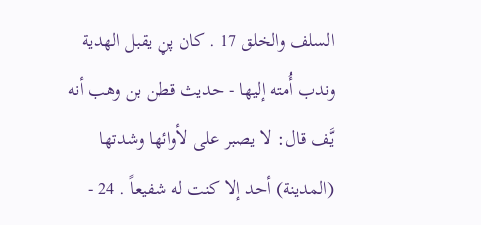السلف والخلق 17 . کان پڼ یقبل الهدية وندب أُمته إليها - حديث قطن بن وهب أنه يَّف قال: لا يصبر على لأوائها وشدتها (المدينة) أحد إلا كنت له شفيعاً . 24 -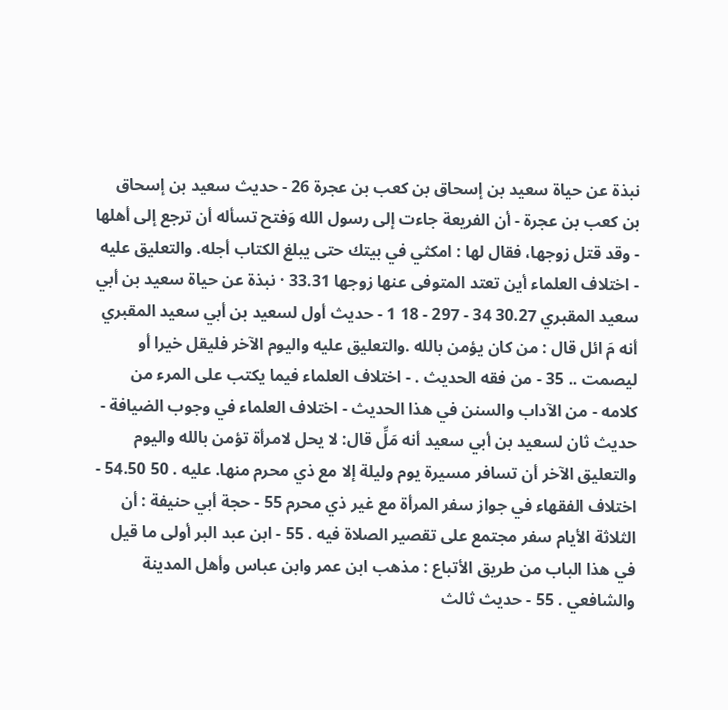نبذة عن حياة سعيد بن إسحاق بن كعب بن عجرة 26 - حديث سعيد بن إسحاق بن كعب بن عجرة - أن الفريعة جاءت إلى رسول الله وَفتح تسأله أن ترجع إلى أهلها - وقد قتل زوجها، فقال لها : امكثي في بيتك حتى يبلغ الكتاب أجله. والتعليق عليه - اختلاف العلماء أین تعتد المتوفى عنها زوجها 33.31 · نبذة عن حياة سعيد بن أبي سعيد المقبري 30.27 34 - 297 - 18 1 - حديث أول لسعيد بن أبي سعيد المقبري أنه مَ ائل قال : من كان يؤمن بالله .والتعليق عليه واليوم الآخر فليقل خيرا أو ليصمت .. 35 - من فقه الحديث . - اختلاف العلماء فيما يكتب على المرء من كلامه - من الآداب والسنن في هذا الحديث - اختلاف العلماء في وجوب الضيافة - حديث ثان لسعيد بن أبي سعيد أنه مَلِّ قال: لا يحل لامرأة تؤمن بالله واليوم والتعليق الآخر أن تسافر مسيرة يوم وليلة إلا مع ذي محرم منها. عليه . 50 54.50 - اختلاف الفقهاء في جواز سفر المرأة مع غير ذي محرم 55 - حجة أبي حنيفة : أن الثلاثة الأيام سفر مجتمع على تقصير الصلاة فيه . 55 - ابن عبد البر أولى ما قيل في هذا الباب من طريق الأتباع : مذهب ابن عمر وابن عباس وأهل المدينة والشافعي . 55 - حديث ثالث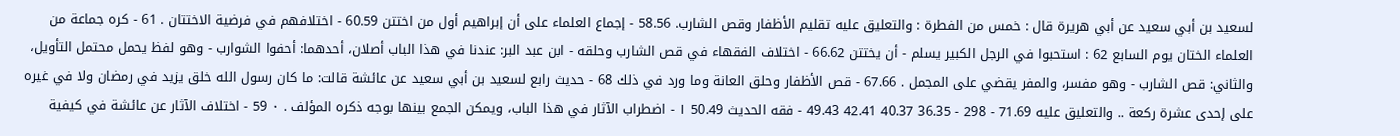لسعيد بن أبي سعيد عن أبي هريرة قال : خمس من الفطرة : والتعليق عليه تقليم الأظفار وقص الشارب. 58.56 - إجماع العلماء على أن إبراهيم أول من اختتن 60.59 - اختلافهم في فرضية الاختتان . 61 - كره جماعة من العلماء الختان يوم السابع 62 : استحبوا في الرجل الكبير يسلم - أن يختتن 66.62 - اختلاف الفقهاء في قص الشارب وحلقه - ابن عبد البر: عندنا في هذا الباب أصلان، أحدهما: أحفوا الشوارب - وهو لفظ يحمل محتمل التأويل، والثاني: قص الشارب - وهو مفسر، والمفر يقضي على المجمل . 67.66 - قص الأظفار وحلق العانة وما ورد في ذلك 68 - حديث رابع لسعيد بن أبي سعيد عن عائشة قالت: ما كان رسول الله خلق يزيد في رمضان ولا في غيره على إحدى عشرة ركعة .. والتعليق عليه 71.69 - 298 - 36.35 40.37 42.41 49.43 - فقه الحديث 50.49 ١ - اضطراب الآثار في هذا الباب، ويمكن الجمع بينها بوجه ذكره المؤلف . ٠ 59 - اختلاف الآثار عن عائشة في كيفية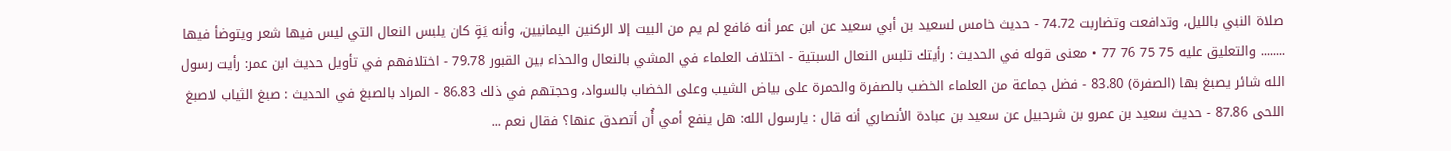صلاة النبي بالليل، وتدافعت وتضاربت 74.72 - حديث خامس لسعيد بن أبي سعيد عن ابن عمر أنه مَافع لم يم من البيت إلا الركنين اليمانيين، وأنه يَةٍ كان يلبس النعال التي ليس فيها شعر ويتوضأ فيها ........ والتعليق عليه 75 75 76 77 • معنى قوله في الحديث : رأيتك تلبس النعال السبتية - اختلاف العلماء في المشي بالنعال والحذاء بين القبور 79.78 - اختلافهم في تأويل حديث ابن عمر: رأيت رسول الله شائر يصبغ بها (الصفرة) 83.80 - فضل جماعة من العلماء الخضب بالصفرة والحمرة على بياض الشيب وعلى الخضاب بالسواد، وحجتهم في ذلك 86.83 - المراد بالصبغ في الحديث : صبغ الثياب لاصبغ اللحى 87.86 - حديث سعيد بن عمرو بن شرحبيل عن سعيد بن عبادة الأنصاري أنه قال : يارسول الله: هل ينفع أمي أُن أتصدق عنها؟ فقال نعم ...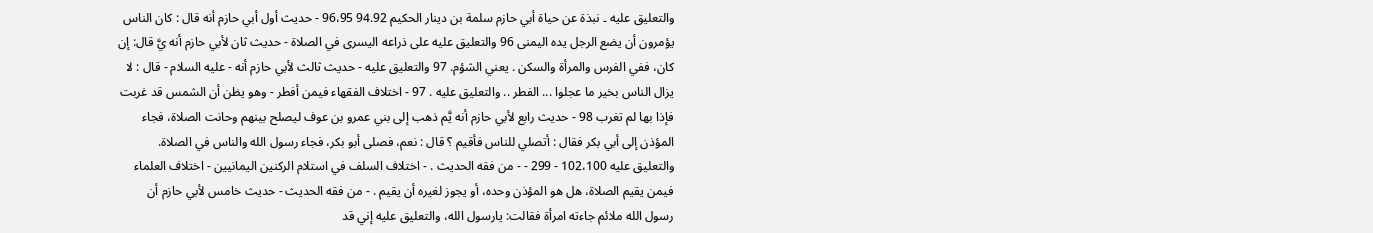والتعليق عليه ۔ نبذة عن حياة أبي حازم سلمة بن دينار الحكيم 94.92 96،95 - حديث أول أبي حازم أنه قال : كان الناس يؤمرون أن يضع الرجل يده اليمنى 96 والتعليق عليه على ذراعه اليسرى في الصلاة - حديث ثان لأبي حازم أنه يَّ قال: إن كان، ففي الفرس والمرأة والسكن . يعني الشؤم. 97 والتعليق عليه - حديث ثالث لأبي حازم أنه - عليه السلام - قال : لا يزال الناس بخير ما عجلوا ... الفطر .. والتعليق عليه . 97 - اختلاف الفقهاء فيمن أفطر - وهو يظن أن الشمس قد غربت فإذا بها لم تغرب 98 - حديث رابع لأبي حازم أنه يَّم ذهب إلى بني عمرو بن عوف ليصلح بينهم وحانت الصلاة، فجاء المؤذن إلى أبي بكر فقال : أتصلي للناس فأقيم ؟ قال : نعم، فصلى أبو بكر، فجاء رسول الله والناس في الصلاة. والتعليق عليه 102،100 - 299 - - من فقه الحديث . - اختلاف السلف في استلام الركنين اليمانيين - اختلاف العلماء فيمن يقيم الصلاة، هل هو المؤذن وحده، أو يجوز لغيره أن يقيم . - من فقه الحديث - حديث خامس لأبي حازم أن رسول الله ملائم جاءته امرأة فقالت: يارسول الله، والتعليق عليه إني قد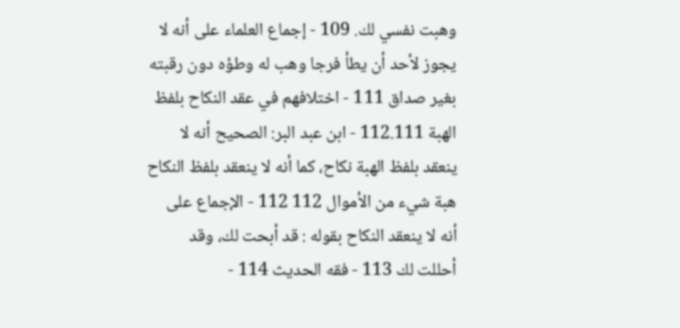وهبت نفسي لك. 109 - إجماع العلماء على أنه لا يجوز لأحد أن يطأ فرجا وهب له وطؤه دون رقبته بغیر صداق 111 - اختلافهم في عقد النكاح بلفظ الهبة 112.111 - ابن عبد البر: الصحيح أنه لا ينعقد بلفظ الهبة نكاح، كما أنه لا ينعقد بلفظ النكاح هبة شيء من الأموال 112 112 - الإجماع على أنه لا ينعقد النكاح بقوله : قد أبحت لك، وقد أحللت لك 113 - فقه الحديث 114 -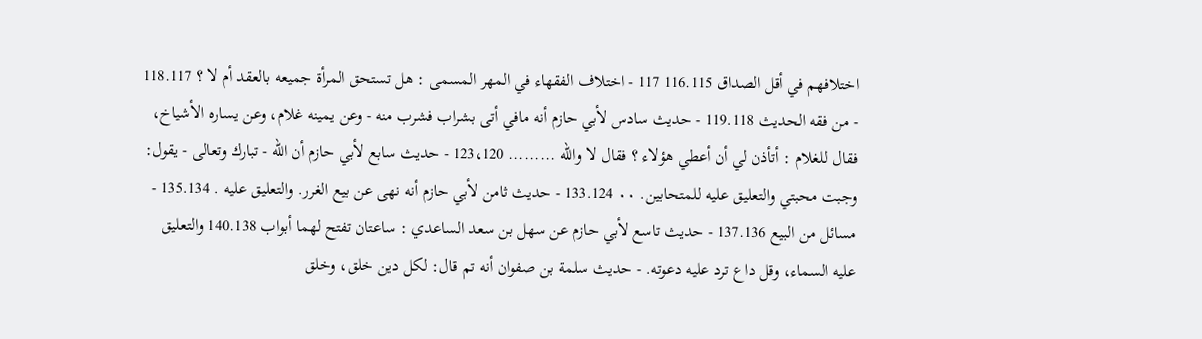اختلافهم في أقل الصداق 116.115 117 - اختلاف الفقهاء في المهر المسمى : هل تستحق المرأة جميعه بالعقد أم لا ؟ 118.117 - من فقه الحدیث 119.118 - حديث سادس لأبي حازم أنه مافي أتى بشراب فشرب منه - وعن يمينه غلام، وعن يساره الأشياخ، فقال للغلام : أتأذن لي أن أعطي هؤلاء ؟ فقال لا والله ......... 123،120 - حديث سابع لأبي حازم أن الله - تبارك وتعالى - يقول: وجبت محبتي والتعليق عليه للمتحابين. ٠٠ 133.124 - حديث ثامن لأبي حازم أنه نهى عن بيع الغرر. والتعليق عليه . 135.134 - مسائل من البيع 137.136 - حديث تاسع لأبي حازم عن سهل بن سعد الساعدي : ساعتان تفتح لهما أبواب 140.138 والتعليق عليه السماء، وقل داع ترد عليه دعوته. - حديث سلمة بن صفوان أنه تم قال: لكل دين خلق، وخلق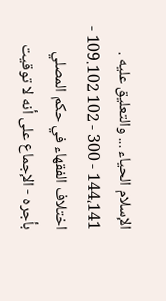الإسلام الحياء ... والتعليق عليه . 144،141 - 300 - 102 109.102 - اختلاف الفقهاء في حكم المصلي بأجره - الإجماع على أنه لا توقيت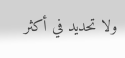ولا تحديد في أكثر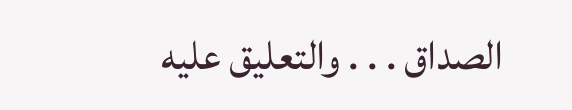الصداق . . . والتعليق عليه